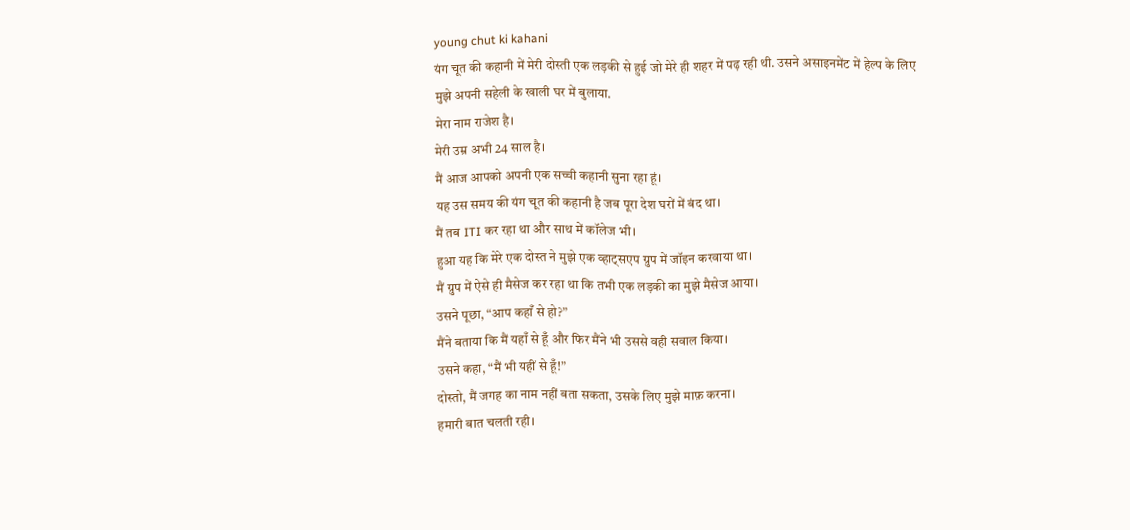young chut ki kahani
यंग चूत की कहानी में मेरी दोस्ती एक लड़की से हुई जो मेरे ही शहर में पढ़ रही थी. उसने असाइनमेंट में हेल्प के लिए मुझे अपनी सहेली के खाली घर में बुलाया.
मेरा नाम राजेश है।
मेरी उम्र अभी 24 साल है।
मैं आज आपको अपनी एक सच्ची कहानी सुना रहा हूं।
यह उस समय की यंग चूत की कहानी है जब पूरा देश घरों में बंद था।
मैं तब ITI कर रहा था और साथ में कॉलेज भी।
हुआ यह कि मेरे एक दोस्त ने मुझे एक व्हाट्सएप ग्रुप में जॉइन करवाया था।
मैं ग्रुप में ऐसे ही मैसेज कर रहा था कि तभी एक लड़की का मुझे मैसेज आया।
उसने पूछा, “आप कहाँ से हो?”
मैंने बताया कि मैं यहाँ से हूँ और फिर मैंने भी उससे वही सवाल किया।
उसने कहा, “मैं भी यहीं से हूँ!”
दोस्तो, मैं जगह का नाम नहीं बता सकता, उसके लिए मुझे माफ़ करना।
हमारी बात चलती रही।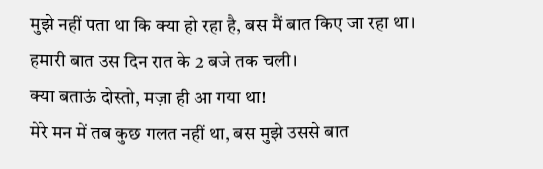मुझे नहीं पता था कि क्या हो रहा है, बस मैं बात किए जा रहा था।
हमारी बात उस दिन रात के 2 बजे तक चली।
क्या बताऊं दोस्तो, मज़ा ही आ गया था!
मेरे मन में तब कुछ गलत नहीं था, बस मुझे उससे बात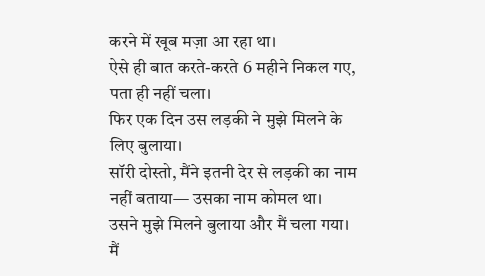करने में खूब मज़ा आ रहा था।
ऐसे ही बात करते-करते 6 महीने निकल गए, पता ही नहीं चला।
फिर एक दिन उस लड़की ने मुझे मिलने के लिए बुलाया।
सॉरी दोस्तो, मैंने इतनी देर से लड़की का नाम नहीं बताया— उसका नाम कोमल था।
उसने मुझे मिलने बुलाया और मैं चला गया।
मैं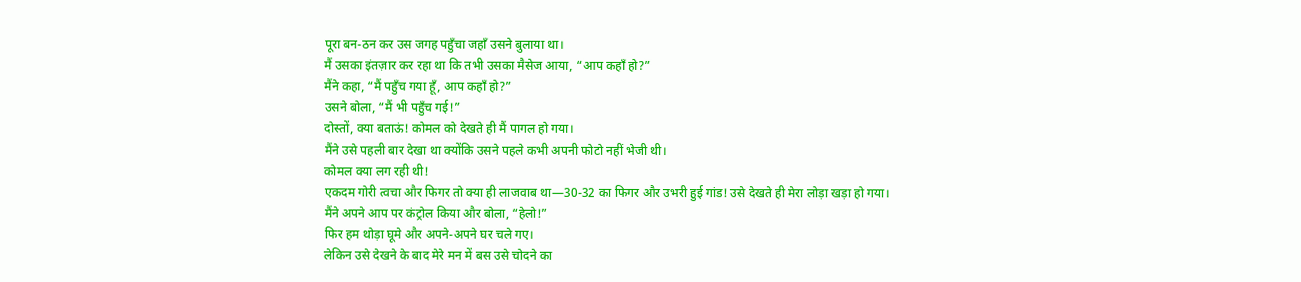पूरा बन-ठन कर उस जगह पहुँचा जहाँ उसने बुलाया था।
मैं उसका इंतज़ार कर रहा था कि तभी उसका मैसेज आया, “आप कहाँ हो?”
मैंने कहा, “मैं पहुँच गया हूँ, आप कहाँ हो?”
उसने बोला, “मैं भी पहुँच गई!”
दोस्तों, क्या बताऊं! कोमल को देखते ही मैं पागल हो गया।
मैंने उसे पहली बार देखा था क्योंकि उसने पहले कभी अपनी फोटो नहीं भेजी थी।
कोमल क्या लग रही थी!
एकदम गोरी त्वचा और फिगर तो क्या ही लाजवाब था—30-32 का फिगर और उभरी हुई गांड! उसे देखते ही मेरा लोड़ा खड़ा हो गया।
मैंने अपने आप पर कंट्रोल किया और बोला, “हेलो!”
फिर हम थोड़ा घूमे और अपने-अपने घर चले गए।
लेकिन उसे देखने के बाद मेरे मन में बस उसे चोदने का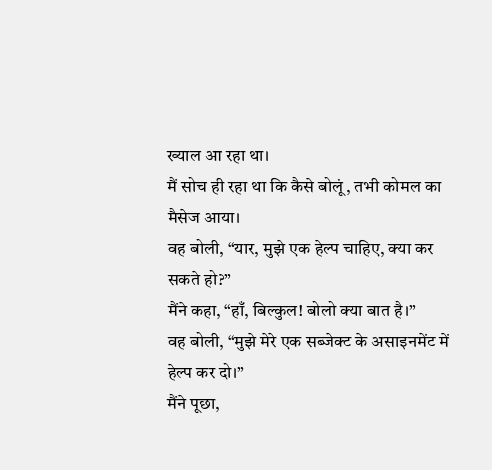ख्याल आ रहा था।
मैं सोच ही रहा था कि कैसे बोलूं, तभी कोमल का मैसेज आया।
वह बोली, “यार, मुझे एक हेल्प चाहिए, क्या कर सकते हो?”
मैंने कहा, “हाँ, बिल्कुल! बोलो क्या बात है।”
वह बोली, “मुझे मेरे एक सब्जेक्ट के असाइनमेंट में हेल्प कर दो।”
मैंने पूछा,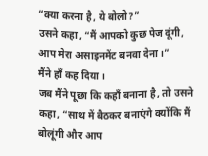“क्या करना है, ये बोलो?”
उसने कहा, “मैं आपको कुछ पेज दूंगी, आप मेरा असाइनमेंट बनवा देना।”
मैंने हाँ कह दिया।
जब मैंने पूछा कि कहाँ बनाना है, तो उसने कहा, “साथ में बैठकर बनाएंगे क्योंकि मैं बोलूंगी और आप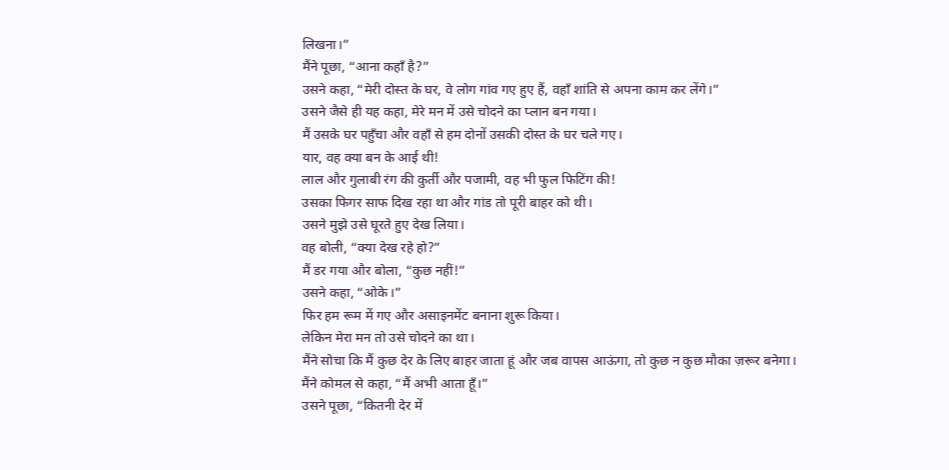लिखना।”
मैंने पूछा, “आना कहाँ है?”
उसने कहा, “मेरी दोस्त के घर, वे लोग गांव गए हुए हैं, वहाँ शांति से अपना काम कर लेंगे।”
उसने जैसे ही यह कहा, मेरे मन में उसे चोदने का प्लान बन गया।
मैं उसके घर पहुँचा और वहाँ से हम दोनों उसकी दोस्त के घर चले गए।
यार, वह क्या बन के आई थी!
लाल और गुलाबी रंग की कुर्ती और पजामी, वह भी फुल फिटिंग की!
उसका फिगर साफ दिख रहा था और गांड तो पूरी बाहर को थी।
उसने मुझे उसे घूरते हुए देख लिया।
वह बोली, “क्या देख रहे हो?”
मैं डर गया और बोला, “कुछ नहीं!”
उसने कहा, “ओके।”
फिर हम रूम में गए और असाइनमेंट बनाना शुरू किया।
लेकिन मेरा मन तो उसे चोदने का था।
मैंने सोचा कि मैं कुछ देर के लिए बाहर जाता हूं और जब वापस आऊंगा, तो कुछ न कुछ मौका ज़रूर बनेगा।
मैंने कोमल से कहा, “मैं अभी आता हूँ।”
उसने पूछा, “कितनी देर में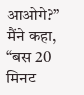आओगे?”
मैंने कहा, “बस 20 मिनट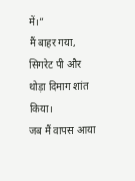में।”
मैं बाहर गया, सिगरेट पी और थोड़ा दिमाग शांत किया।
जब मैं वापस आया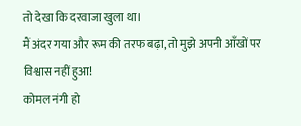तो देखा कि दरवाजा खुला था।
मैं अंदर गया और रूम की तरफ बढ़ा, तो मुझे अपनी आँखों पर विश्वास नहीं हुआ!
कोमल नंगी हो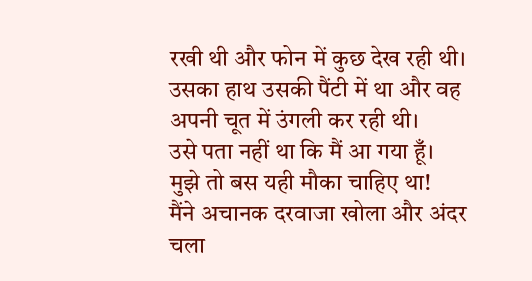रखी थी और फोन में कुछ देख रही थी।
उसका हाथ उसकी पैंटी में था और वह अपनी चूत में उंगली कर रही थी।
उसे पता नहीं था कि मैं आ गया हूँ।
मुझे तो बस यही मौका चाहिए था!
मैंने अचानक दरवाजा खोला और अंदर चला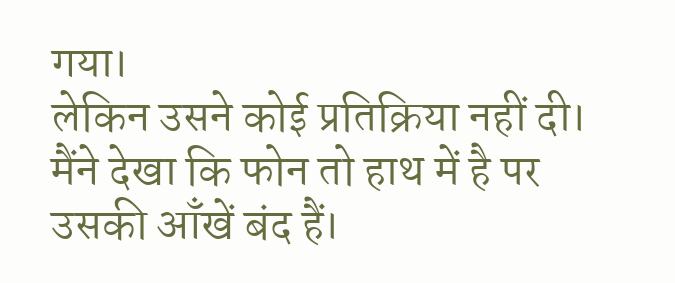गया।
लेकिन उसने कोई प्रतिक्रिया नहीं दी।
मैंने देखा कि फोन तो हाथ में है पर उसकी आँखें बंद हैं।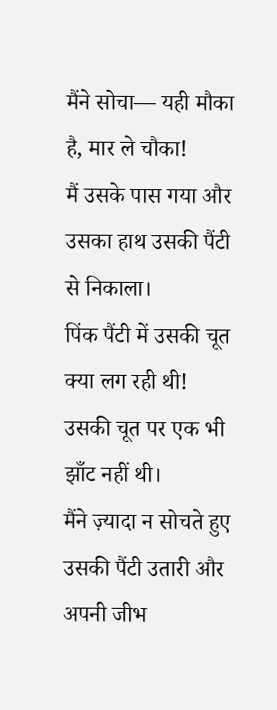मैंने सोचा— यही मौका है, मार ले चौका!
मैं उसके पास गया और उसका हाथ उसकी पैंटी से निकाला।
पिंक पैंटी में उसकी चूत क्या लग रही थी!
उसकी चूत पर एक भी झाँट नहीं थी।
मैंने ज़्यादा न सोचते हुए उसकी पैंटी उतारी और अपनी जीभ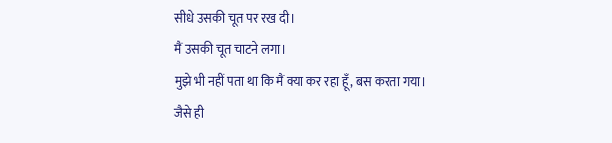सीधे उसकी चूत पर रख दी।
मैं उसकी चूत चाटने लगा।
मुझे भी नहीं पता था कि मैं क्या कर रहा हूँ, बस करता गया।
जैसे ही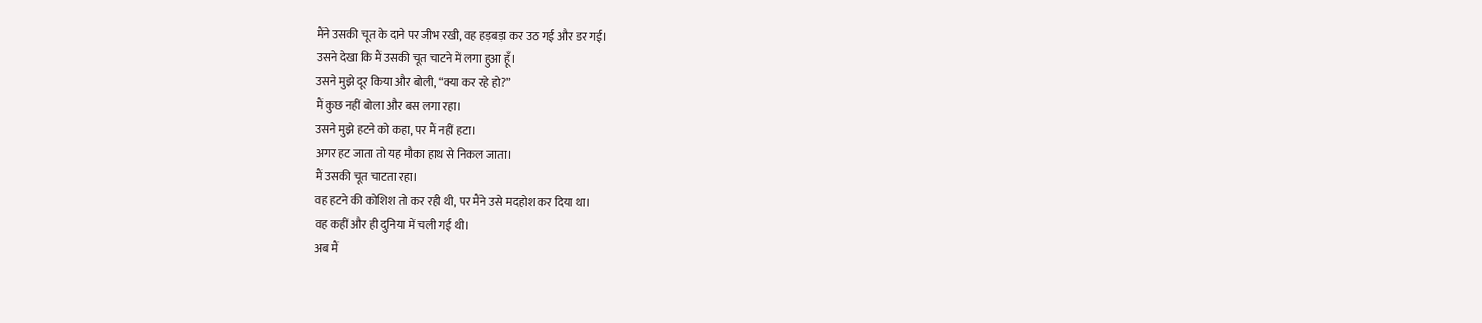मैंने उसकी चूत के दाने पर जीभ रखी, वह हड़बड़ा कर उठ गई और डर गई।
उसने देखा कि मैं उसकी चूत चाटने में लगा हुआ हूँ।
उसने मुझे दूर किया और बोली, “क्या कर रहे हो?”
मैं कुछ नहीं बोला और बस लगा रहा।
उसने मुझे हटने को कहा, पर मैं नहीं हटा।
अगर हट जाता तो यह मौका हाथ से निकल जाता।
मैं उसकी चूत चाटता रहा।
वह हटने की कोशिश तो कर रही थी, पर मैंने उसे मदहोश कर दिया था।
वह कहीं और ही दुनिया में चली गई थी।
अब मैं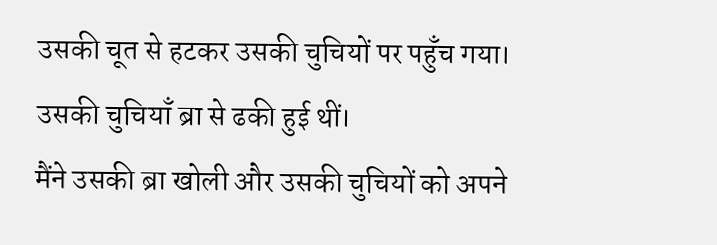उसकी चूत से हटकर उसकी चुचियों पर पहुँच गया।
उसकी चुचियाँ ब्रा से ढकी हुई थीं।
मैंने उसकी ब्रा खोली और उसकी चुचियों को अपने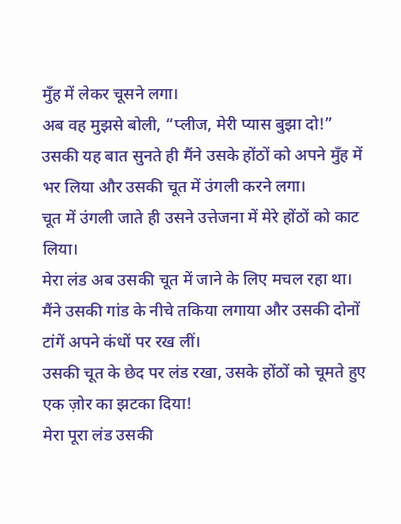मुँह में लेकर चूसने लगा।
अब वह मुझसे बोली, “प्लीज, मेरी प्यास बुझा दो!”
उसकी यह बात सुनते ही मैंने उसके होंठों को अपने मुँह में भर लिया और उसकी चूत में उंगली करने लगा।
चूत में उंगली जाते ही उसने उत्तेजना में मेरे होंठों को काट लिया।
मेरा लंड अब उसकी चूत में जाने के लिए मचल रहा था।
मैंने उसकी गांड के नीचे तकिया लगाया और उसकी दोनों टांगें अपने कंधों पर रख लीं।
उसकी चूत के छेद पर लंड रखा, उसके होंठों को चूमते हुए एक ज़ोर का झटका दिया!
मेरा पूरा लंड उसकी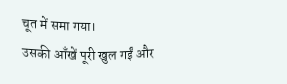चूत में समा गया।
उसकी आँखें पूरी खुल गईं और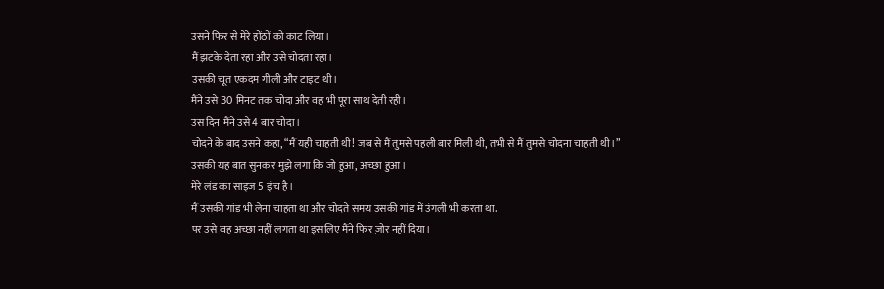उसने फिर से मेरे होंठों को काट लिया।
मैं झटके देता रहा और उसे चोदता रहा।
उसकी चूत एकदम गीली और टाइट थी।
मैंने उसे 30 मिनट तक चोदा और वह भी पूरा साथ देती रही।
उस दिन मैंने उसे 4 बार चोदा।
चोदने के बाद उसने कहा, “मैं यही चाहती थी! जब से मैं तुमसे पहली बार मिली थी, तभी से मैं तुमसे चोदना चाहती थी।”
उसकी यह बात सुनकर मुझे लगा कि जो हुआ, अच्छा हुआ।
मेरे लंड का साइज 5 इंच है।
मैं उसकी गांड भी लेना चाहता था और चोदते समय उसकी गांड में उंगली भी करता था.
पर उसे वह अच्छा नहीं लगता था इसलिए मैंने फिर ज़ोर नहीं दिया।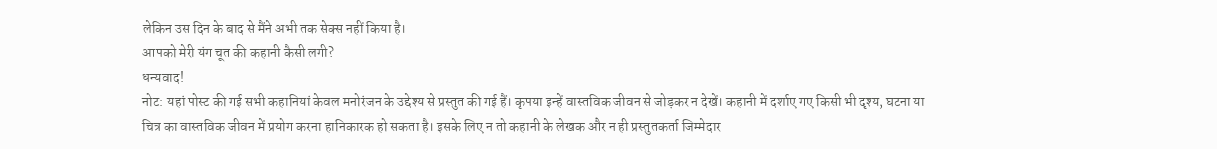लेकिन उस दिन के बाद से मैंने अभी तक सेक्स नहीं किया है।
आपको मेरी यंग चूत की कहानी कैसी लगी?
धन्यवाद!
नोट: यहां पोस्ट की गई सभी कहानियां केवल मनोरंजन के उद्देश्य से प्रस्तुत की गई हैं। कृपया इन्हें वास्तविक जीवन से जोड़कर न देखें। कहानी में दर्शाए गए किसी भी दृश्य, घटना या चित्र का वास्तविक जीवन में प्रयोग करना हानिकारक हो सकता है। इसके लिए न तो कहानी के लेखक और न ही प्रस्तुतकर्ता जिम्मेदार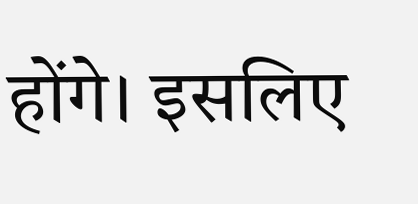होंगे। इसलिए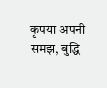कृपया अपनी समझ, बुद्धि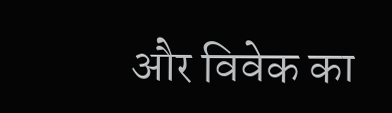और विवेक का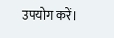उपयोग करें।